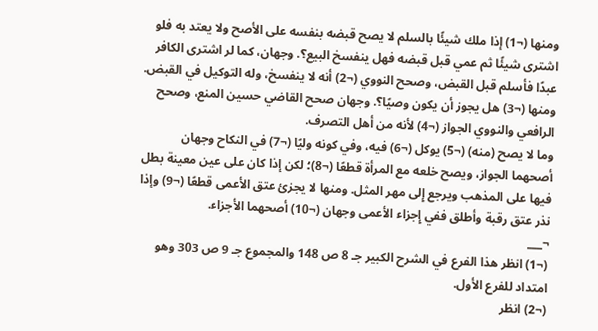ومنها (¬1) إذا ملك شيئًا بالسلم لا يصح قبضه بنفسه على الأصح ولا يعتد به فلو اشترى شيئًا ثم عمي قبل قبضه فهل ينفسخ البيع؟. وجهان، كما لر اشترى الكافر عبدًا فأسلم قبل القبض، وصحح النووي (¬2) أنه لا ينفسخ، وله التوكيل في القبض. ومنها (¬3) هل يجوز أن يكون وصيًا؟. وجهان صحح القاضي حسين المنع، وصحح الرافعي والنووي الجواز (¬4) لأنه من أهل التصرف.
وما لا يصح (منه) (¬5) يوكل (¬6) فيه، وفي كونه وليًا (¬7) في النكاح وجهان أصحهما الجواز، ويصح خلعه مع المرأة قطعًا (¬8)؛ لكن إذا كان على عين معينة بطل فيها على المذهب ويرجع إِلى مهر المثل. ومنها لا يجزئ عتق الأعمى قطعًا (¬9) وإذا نذر عتق رقبة وأطلق ففي إِجزاء الأعمى وجهان (¬10) أصحهما الأجزاء.
¬___
(¬1) انظر هذا الفرع في الشرح الكبير جـ 8 ص 148 والمجموع جـ 9 ص 303 وهو امتداد للفرع الأول.
(¬2) انظر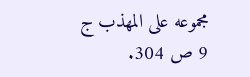مجموعه على المهذب ج 9 ص 304.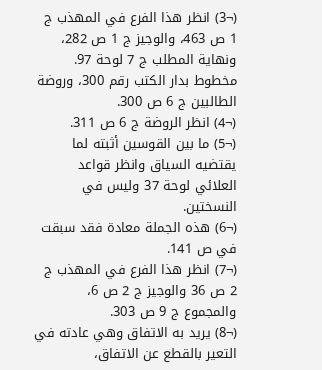(¬3) انظر هذا الفرع في المهذب ج 1 ص 463، والوجيز ج 1 ص 282، ونهاية المطلب ج 7 لوحة 97. مخطوط بدار الكتب رقم 300، وروضة الطالبين ج 6 ص 300.
(¬4) انظر الروضة ج 6 ص 311.
(¬5) ما بين القوسين أثبته لما يقتضيه السياق وانظر قواعد العلائي لوحة 37 وليس في النسختين.
(¬6) هذه الجملة معادة فقد سبقت في ص 141.
(¬7) انظر هذا الفرع في المهذب ج 2 ص 36 والوجيز ج 2 ص 6، والمجموع ج 9 ص 303.
(¬8) يريد به الاتفاق وهي عادته في التعير بالقطع عن الاتفاق،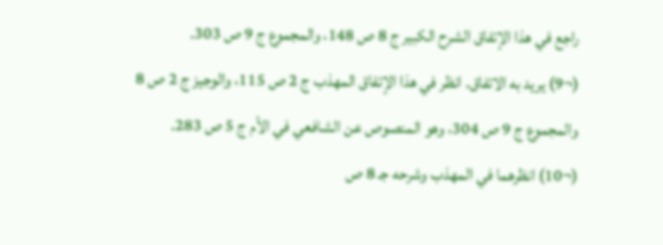راجع في هذا الإتفاق الشرح الكبير ج 8 ص 148، والمجموع ج 9 ص 303.
(¬9) يريد به الاتفاق. انظر في هذا الإتفاق المهذب ج 2 ص 115، والوجيز ج 2 ص 8 والمجموع ج 9 ص 304، وهو المنصوص عن الشافعي في الأم ج 5 ص 283.
(¬10) انظرهما في المهذب وشرحه جـ 8 ص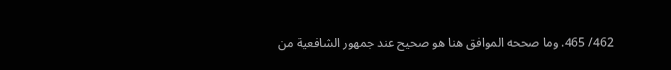462/ 465. وما صححه الموافق هنا هو صحيح عند جمهور الشافعية من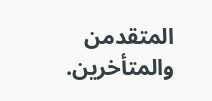المتقدمن والمتأخرين.